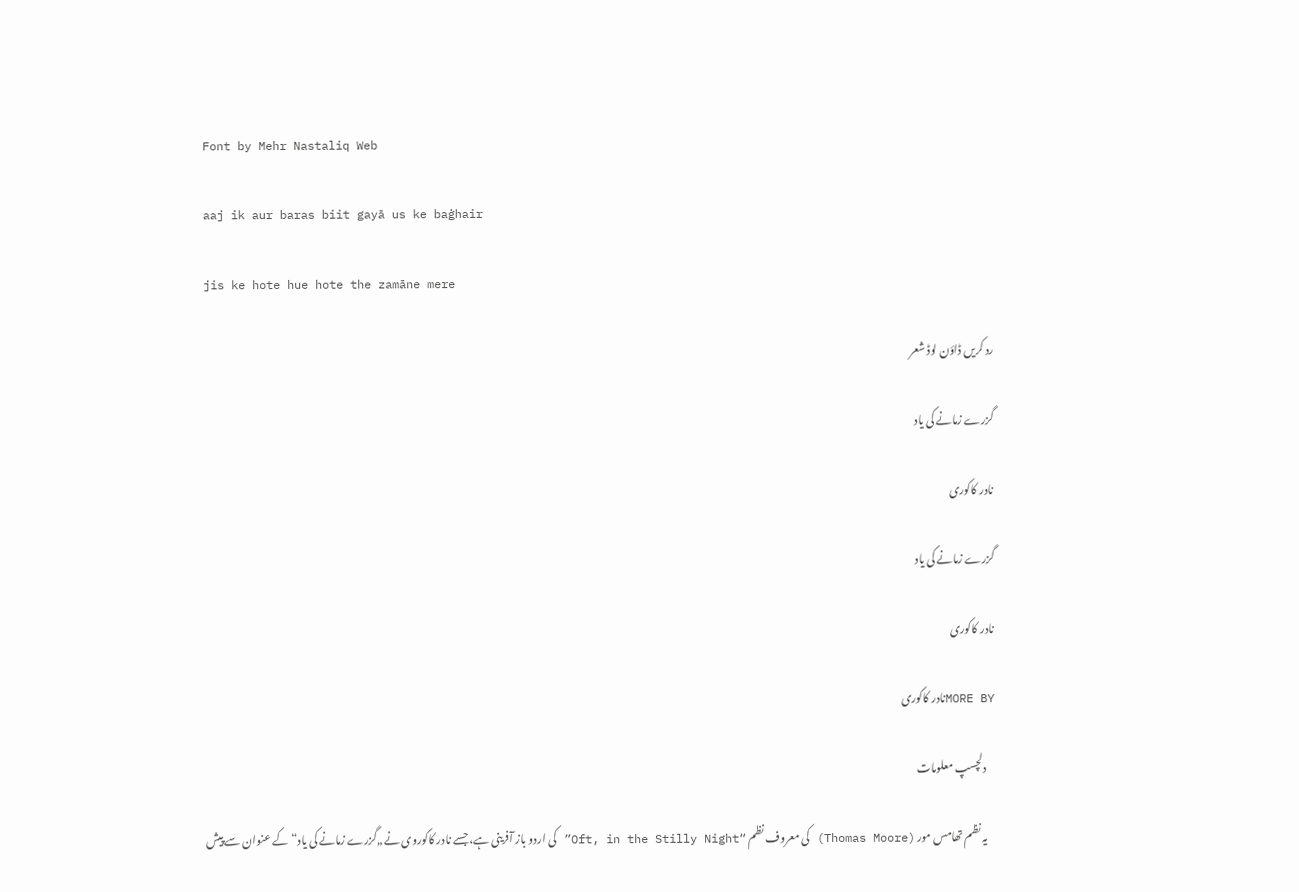Font by Mehr Nastaliq Web

aaj ik aur baras biit gayā us ke baġhair

jis ke hote hue hote the zamāne mere

رد کریں ڈاؤن لوڈ شعر

گزرے زمانے کی یاد

نادر کاکوری

گزرے زمانے کی یاد

نادر کاکوری

MORE BYنادر کاکوری

    دلچسپ معلومات

    یہ نظم تھامس مور (Thomas Moore) کی معروف نظم “Oft, in the Stilly Night” کی اردو باز آفرینی ہے، جسے نادر کاکوروی نے „گزرے زمانے کی یاد“ کے عنوان سے پیش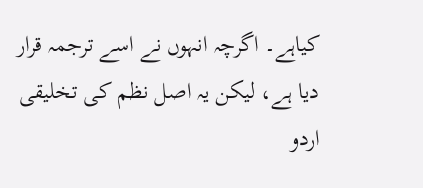کیاہے۔ اگرچہ انہوں نے اسے ترجمہ قرار دیا ہے، لیکن یہ اصل نظم کی تخلیقی اردو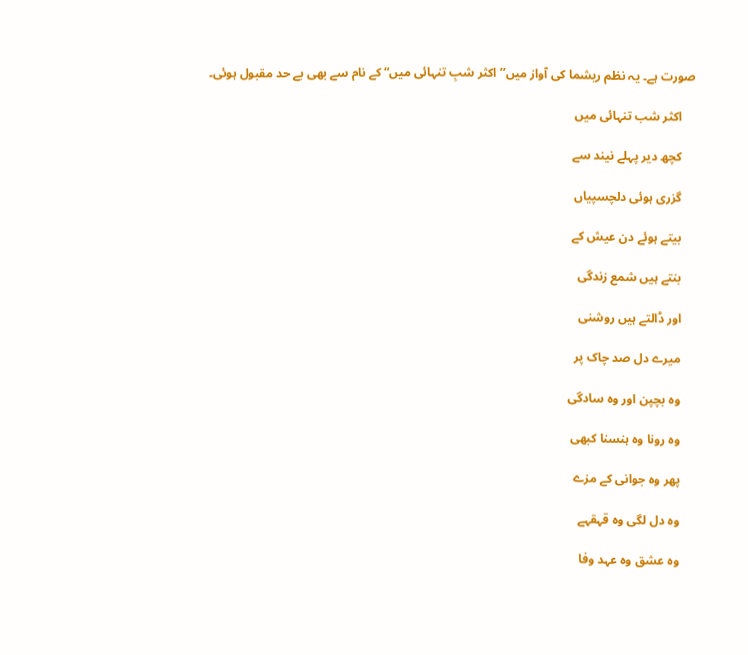صورت ہے۔ یہ نظم ریشما کی آواز میں’’اکثر شبِ تنہائی میں“ کے نام سے بھی بے حد مقبول ہوئی۔

    اکثر شب تنہائی میں

    کچھ دیر پہلے نیند سے

    گزری ہوئی دلچسپیاں

    بیتے ہوئے دن عیش کے

    بنتے ہیں شمع زندگی

    اور ڈالتے ہیں روشنی

    میرے دل صد چاک پر

    وہ بچپن اور وہ سادگی

    وہ رونا وہ ہنسنا کبھی

    پھر وہ جوانی کے مزے

    وہ دل لگی وہ قہقہے

    وہ عشق وہ عہد وفا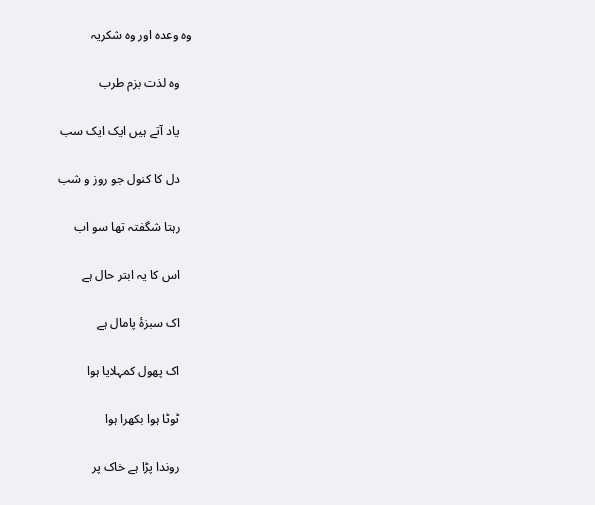وہ وعدہ اور وہ شکریہ

    وہ لذت بزم طرب

    یاد آتے ہیں ایک ایک سب

    دل کا کنول جو روز و شب

    رہتا شگفتہ تھا سو اب

    اس کا یہ ابتر حال ہے

    اک سبزۂ‌ پامال ہے

    اک پھول کمہلایا ہوا

    ٹوٹا ہوا بکھرا ہوا

    روندا پڑا ہے خاک پر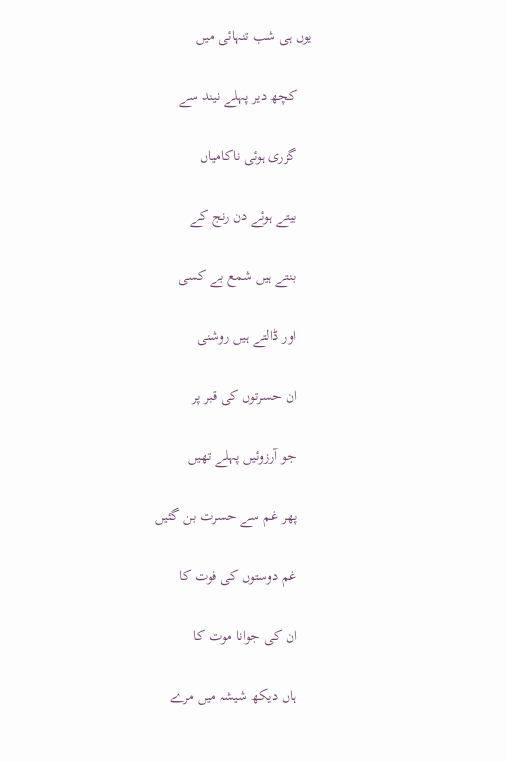یوں ہی شب تنہائی میں

    کچھ دیر پہلے نیند سے

    گزری ہوئی ناکامیاں

    بیتے ہوئے دن رنج کے

    بنتے ہیں شمع بے کسی

    اور ڈالتے ہیں روشنی

    ان حسرتوں کی قبر پر

    جو آرزوئیں پہلے تھیں

    پھر غم سے حسرت بن گئیں

    غم دوستوں کی فوت کا

    ان کی جوانا موت کا

    ہاں دیکھ شیشہ میں مرے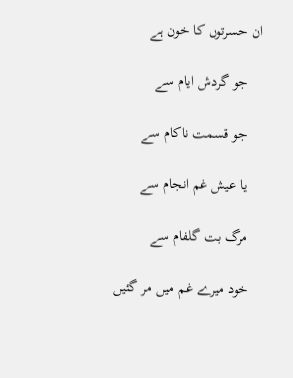ان حسرتوں کا خون ہے

    جو گردش ایام سے

    جو قسمت ناکام سے

    یا عیش غم انجام سے

    مرگ بت گلفام سے

    خود میرے غم میں مر گئیں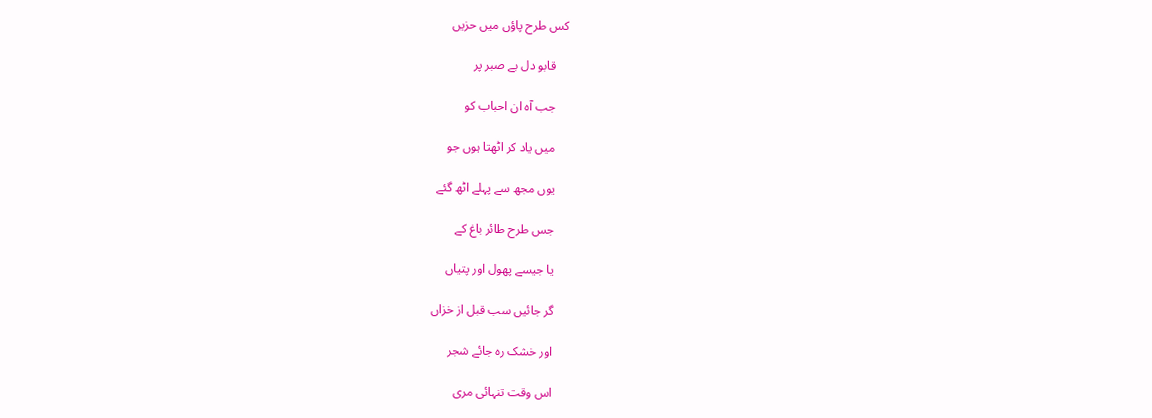کس طرح پاؤں میں حزیں

    قابو دل بے صبر پر

    جب آہ ان احباب کو

    میں یاد کر اٹھتا ہوں جو

    یوں مجھ سے پہلے اٹھ گئے

    جس طرح طائر باغ کے

    یا جیسے پھول اور پتیاں

    گر جائیں سب قبل از خزاں

    اور خشک رہ جائے شجر

    اس وقت تنہائی مری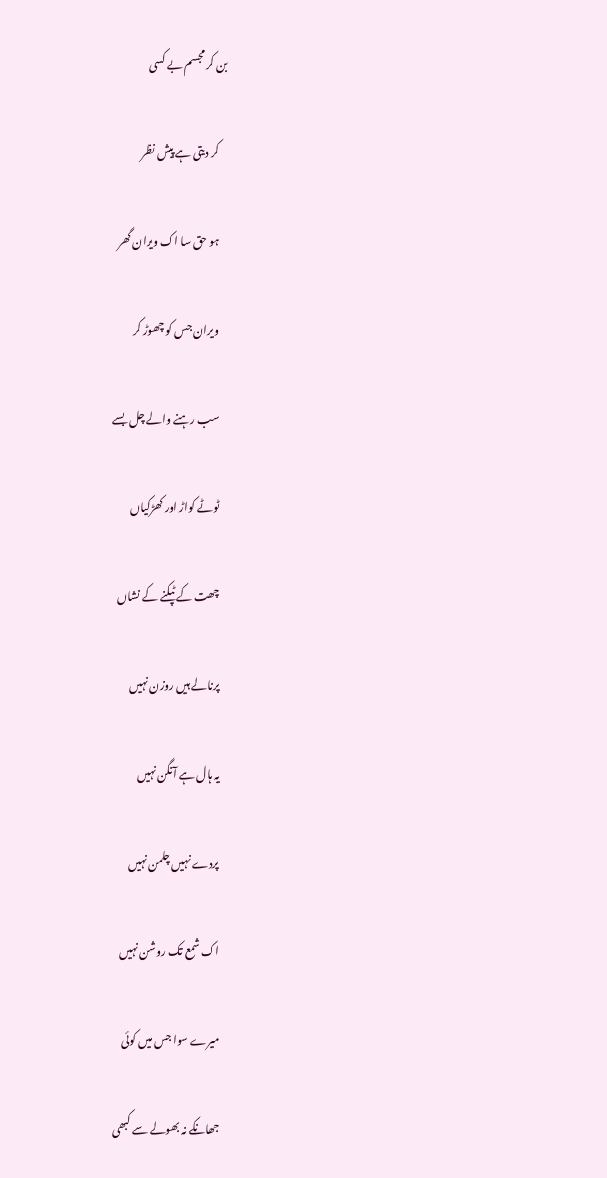بن کر مجسم بے کسی

    کر دیتی ہے پیش نظر

    ہو حق سا اک ویران گھر

    ویران جس کو چھوڑ کر

    سب رہنے والے چل بسے

    ٹوٹے کواڑ اور کھڑکیاں

    چھت کے ٹپکنے کے نشاں

    پرنالے ہیں روزن نہیں

    یہ ہال ہے آنگن نہیں

    پردے نہیں چلمن نہیں

    اک شمع تک روشن نہیں

    میرے سوا جس میں کوئی

    جھانکے نہ بھولے سے کبھی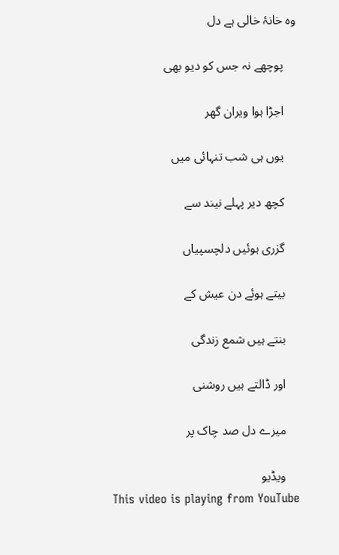وہ خانۂ خالی ہے دل

    پوچھے نہ جس کو دیو بھی

    اجڑا ہوا ویران گھر

    یوں ہی شب تنہائی میں

    کچھ دیر پہلے نیند سے

    گزری ہوئیں دلچسپیاں

    بیتے ہوئے دن عیش کے

    بنتے ہیں شمع زندگی

    اور ڈالتے ہیں روشنی

    میرے دل صد چاک پر

    ویڈیو
    This video is playing from YouTube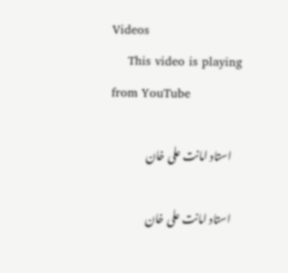Videos
    This video is playing from YouTube

    استاد امانت علی خان

    استاد امانت علی خان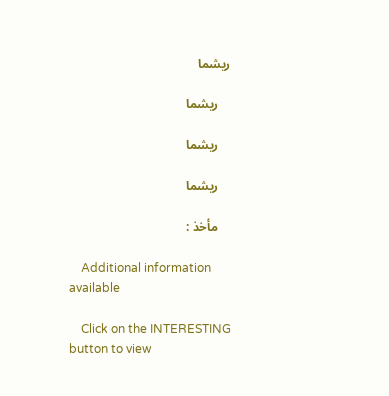ریشما

    ریشما

    ریشما

    ریشما

    مأخذ :

    Additional information available

    Click on the INTERESTING button to view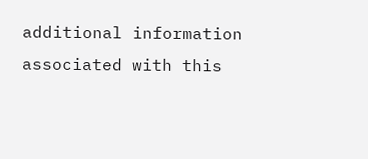additional information associated with this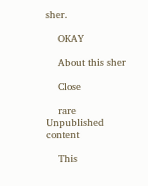sher.

    OKAY

    About this sher

    Close

    rare Unpublished content

    This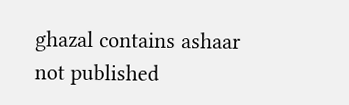ghazal contains ashaar not published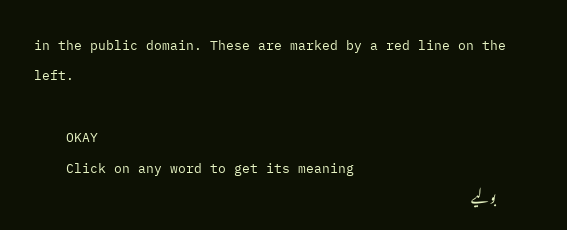in the public domain. These are marked by a red line on the left.

    OKAY
    Click on any word to get its meaning
    بولیے